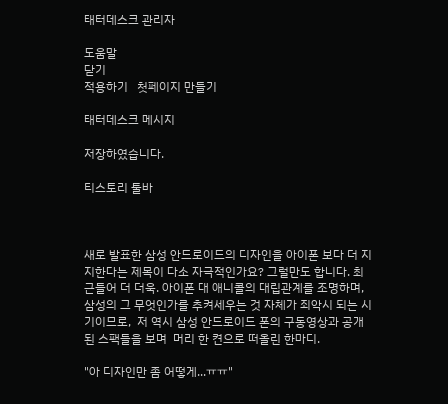태터데스크 관리자

도움말
닫기
적용하기   첫페이지 만들기

태터데스크 메시지

저장하였습니다.

티스토리 툴바



새로 발표한 삼성 안드로이드의 디자인을 아이폰 보다 더 지지한다는 제목이 다소 자극적인가요? 그럴만도 합니다. 최근들어 더 더욱. 아이폰 대 애니콜의 대립관계를 조명하며, 삼성의 그 무엇인가를 추켜세우는 것 자체가 죄악시 되는 시기이므로,  저 역시 삼성 안드로이드 폰의 구동영상과 공개된 스팩들을 보며  머리 한 켠으로 떠올린 한마디.

"아 디자인만 좀 어떻게...ㅠㅠ"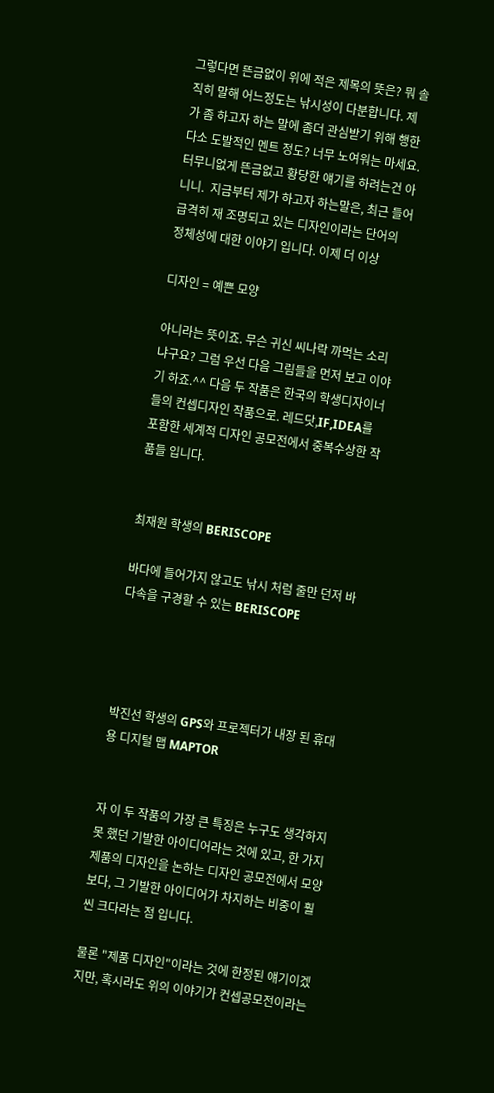그렇다면 뜬금없이 위에 적은 제목의 뜻은? 뭐 솔직히 말해 어느정도는 낚시성이 다분합니다. 제가 좀 하고자 하는 말에 좀더 관심받기 위해 행한 다소 도발적인 멘트 정도? 너무 노여워는 마세요. 터무니없게 뜬금없고 황당한 얘기를 하려는건 아니니.  지금부터 제가 하고자 하는말은, 최근 들어 급격히 재 조명되고 있는 디자인이라는 단어의 정체성에 대한 이야기 입니다. 이제 더 이상

디자인 = 예쁜 모양

아니라는 뜻이죠. 무슨 귀신 씨나락 까먹는 소리냐구요? 그럼 우선 다음 그림들을 먼저 보고 이야기 하죠.^^ 다음 두 작품은 한국의 학생디자이너들의 컨셉디자인 작품으로. 레드닷,IF,IDEA를 포함한 세계적 디자인 공모전에서 중복수상한 작품들 입니다.


최재원 학생의 BERISCOPE

바다에 들어가지 않고도 낚시 처럼 줄만 던저 바다속을 구경할 수 있는 BERISCOPE




박진선 학생의 GPS와 프로젝터가 내장 된 휴대용 디지털 맵 MAPTOR


자 이 두 작품의 가장 큰 특징은 누구도 생각하지 못 했던 기발한 아이디어라는 것에 있고, 한 가지 제품의 디자인을 논하는 디자인 공모전에서 모양보다, 그 기발한 아이디어가 차지하는 비중이 훨씬 크다라는 점 입니다.

물론 "제품 디자인"이라는 것에 한정된 얘기이겠지만, 혹시라도 위의 이야기가 컨셉공모전이라는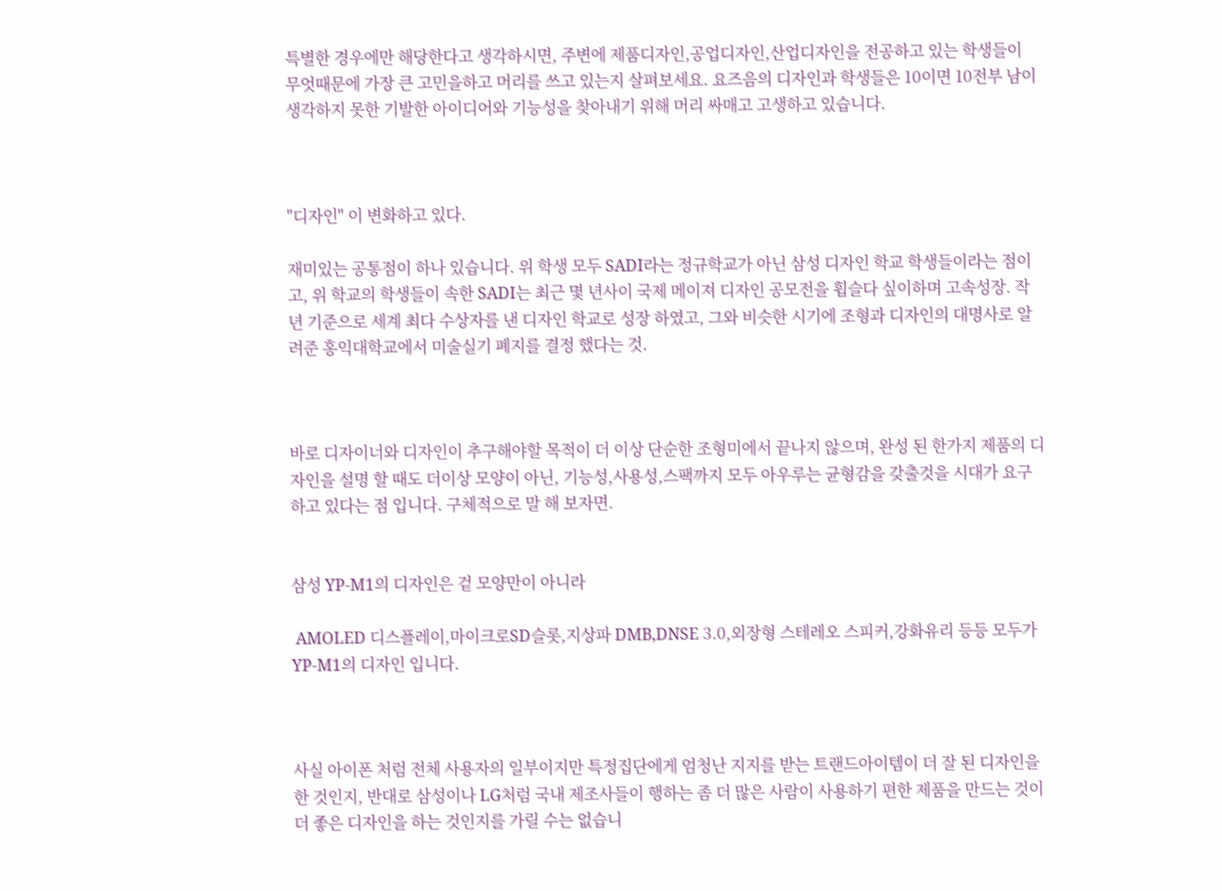특별한 경우에만 해당한다고 생각하시면, 주변에 제품디자인,공업디자인,산업디자인을 전공하고 있는 학생들이 무엇때문에 가장 큰 고민을하고 머리를 쓰고 있는지 살펴보세요. 요즈음의 디자인과 학생들은 10이면 10전부 남이 생각하지 못한 기발한 아이디어와 기능성을 찾아내기 위해 머리 싸매고 고생하고 있습니다.



"디자인" 이 변화하고 있다.

재미있는 공통점이 하나 있습니다. 위 학생 모두 SADI라는 정규학교가 아닌 삼성 디자인 학교 학생들이라는 점이고, 위 학교의 학생들이 속한 SADI는 최근 몇 년사이 국제 메이져 디자인 공모전을 휩슬다 싶이하며 고속성장. 작년 기준으로 세계 최다 수상자를 낸 디자인 학교로 성장 하였고, 그와 비슷한 시기에 조형과 디자인의 대명사로 알려준 홍익대학교에서 미술실기 폐지를 결정 했다는 것.



바로 디자이너와 디자인이 추구해야할 목적이 더 이상 단순한 조형미에서 끝나지 않으며, 완성 된 한가지 제품의 디자인을 설명 할 때도 더이상 모양이 아닌, 기능성,사용성,스팩까지 모두 아우루는 균형감을 갖출것을 시대가 요구하고 있다는 점 입니다. 구체적으로 말 해 보자면.


삼성 YP-M1의 디자인은 겉 모양만이 아니라

 AMOLED 디스플레이,마이크로SD슬롯,지상파 DMB,DNSE 3.0,외장형 스테레오 스피커,강화유리 등등 모두가 YP-M1의 디자인 입니다.



사실 아이폰 처럼 전체 사용자의 일부이지만 특정집단에게 엄청난 지지를 받는 트랜드아이템이 더 잘 된 디자인을 한 것인지, 반대로 삼성이나 LG처럼 국내 제조사들이 행하는 좀 더 많은 사람이 사용하기 편한 제품을 만드는 것이 더 좋은 디자인을 하는 것인지를 가릴 수는 없습니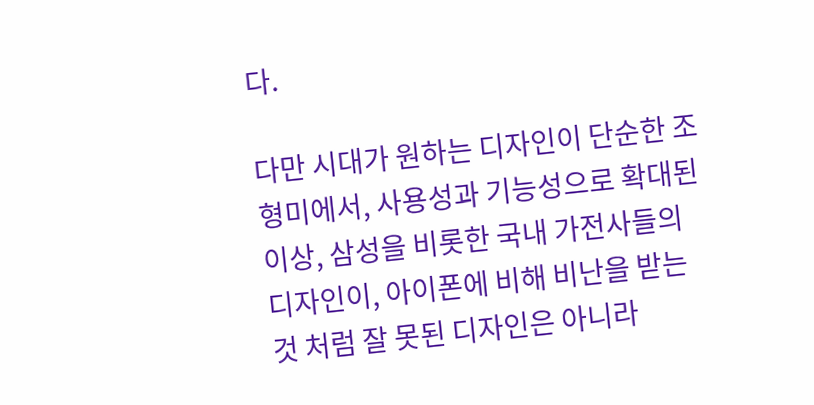다.

다만 시대가 원하는 디자인이 단순한 조형미에서, 사용성과 기능성으로 확대된 이상, 삼성을 비롯한 국내 가전사들의 디자인이, 아이폰에 비해 비난을 받는 것 처럼 잘 못된 디자인은 아니라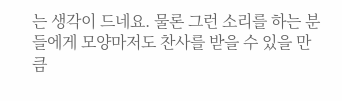는 생각이 드네요. 물론 그런 소리를 하는 분들에게 모양마저도 찬사를 받을 수 있을 만큼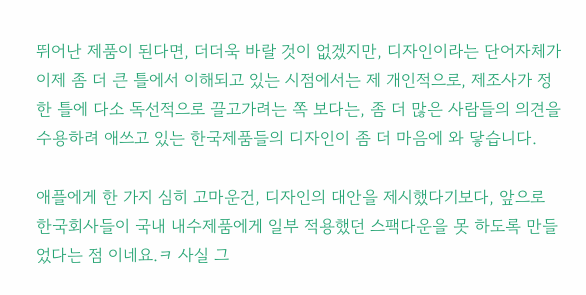뛰어난 제품이 된다면, 더더욱 바랄 것이 없겠지만, 디자인이라는 단어자체가 이제 좀 더 큰 틀에서 이해되고 있는 시점에서는 제 개인적으로, 제조사가 정한 틀에 다소 독선적으로 끌고가려는 쪽 보다는, 좀 더 많은 사람들의 의견을 수용하려 애쓰고 있는 한국제품들의 디자인이 좀 더 마음에 와 닿습니다.

애플에게 한 가지 심히 고마운건, 디자인의 대안을 제시했다기보다, 앞으로 한국회사들이 국내 내수제품에게 일부 적용했던 스팩다운을 못 하도록 만들었다는 점 이네요.ㅋ 사실 그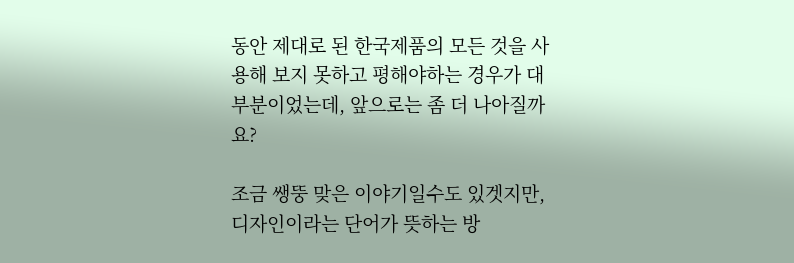동안 제대로 된 한국제품의 모든 것을 사용해 보지 못하고 평해야하는 경우가 대 부분이었는데, 앞으로는 좀 더 나아질까요?

조금 쌩뚱 맞은 이야기일수도 있겟지만, 디자인이라는 단어가 뜻하는 방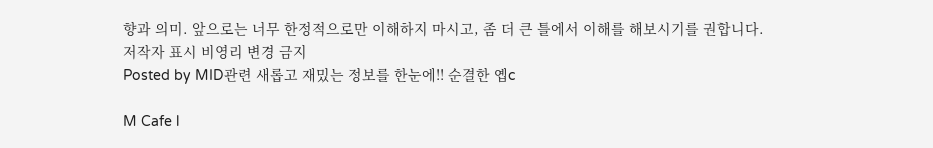향과 의미. 앞으로는 너무 한정적으로만 이해하지 마시고, 좀 더 큰 틀에서 이해를 해보시기를 권합니다.
저작자 표시 비영리 변경 금지
Posted by MID관련 새롭고 재밌는 정보를 한눈에!! 순결한 옙c

M Cafe l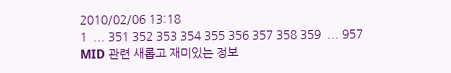2010/02/06 13:18
1  ... 351 352 353 354 355 356 357 358 359  ... 957
MID 관련 새롭고 재미있는 정보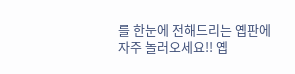를 한눈에 전해드리는 옙판에 자주 놀러오세요!! 옙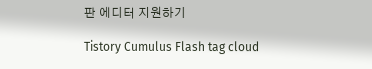판 에디터 지원하기

Tistory Cumulus Flash tag cloud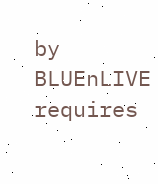by BLUEnLIVE requires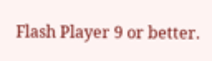Flash Player 9 or better.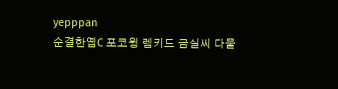yepppan
순결한옙C 포코윙 렘키드 금실씨 다물